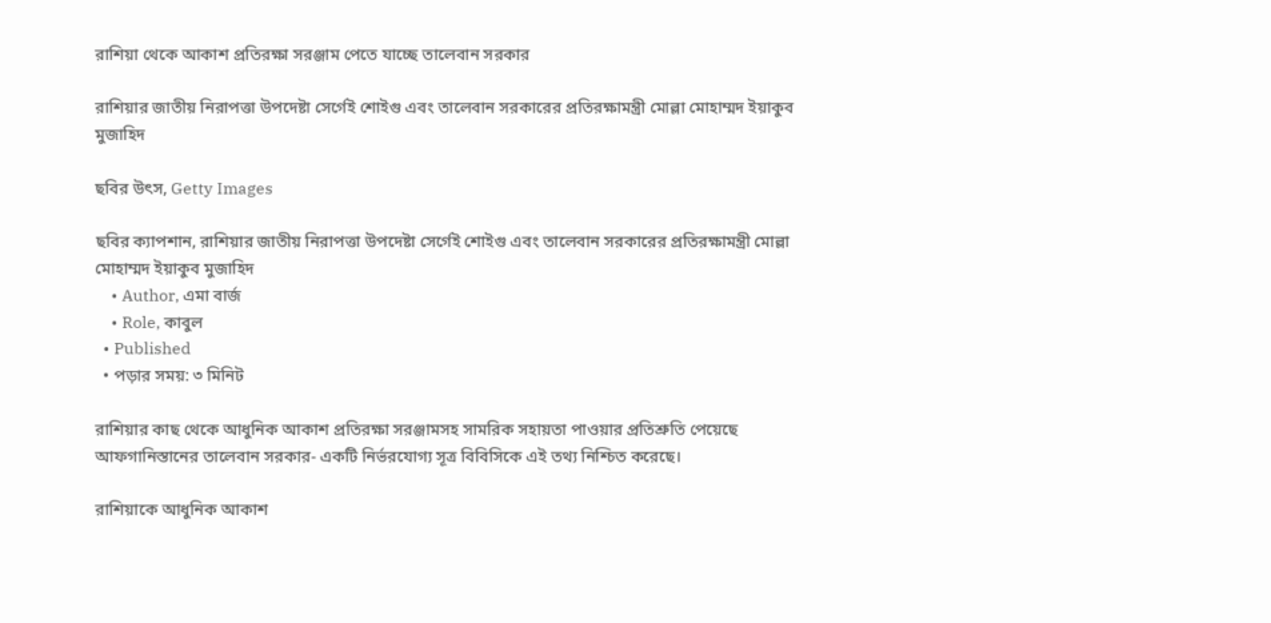রাশিয়া থেকে আকাশ প্রতিরক্ষা সরঞ্জাম পেতে যাচ্ছে তালেবান সরকার

রাশিয়ার জাতীয় নিরাপত্তা উপদেষ্টা সের্গেই শোইগু এবং তালেবান সরকারের প্রতিরক্ষামন্ত্রী মোল্লা মোহাম্মদ ইয়াকুব মুজাহিদ

ছবির উৎস, Getty Images

ছবির ক্যাপশান, রাশিয়ার জাতীয় নিরাপত্তা উপদেষ্টা সের্গেই শোইগু এবং তালেবান সরকারের প্রতিরক্ষামন্ত্রী মোল্লা মোহাম্মদ ইয়াকুব মুজাহিদ
    • Author, এমা বার্জ
    • Role, কাবুল
  • Published
  • পড়ার সময়: ৩ মিনিট

রাশিয়ার কাছ থেকে আধুনিক আকাশ প্রতিরক্ষা সরঞ্জামসহ সামরিক সহায়তা পাওয়ার প্রতিশ্রুতি পেয়েছে আফগানিস্তানের তালেবান সরকার- একটি নির্ভরযোগ্য সূত্র বিবিসিকে এই তথ্য নিশ্চিত করেছে।

রাশিয়াকে আধুনিক আকাশ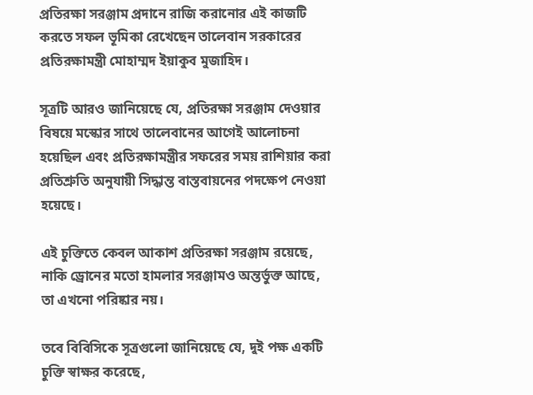প্রতিরক্ষা সরঞ্জাম প্রদানে রাজি করানোর এই কাজটি করতে সফল ভূমিকা রেখেছেন তালেবান সরকারের প্রতিরক্ষামন্ত্রী মোহাম্মদ ইয়াকুব মুজাহিদ।

সূত্রটি আরও জানিয়েছে যে, প্রতিরক্ষা সরঞ্জাম দেওয়ার বিষয়ে মস্কোর সাথে তালেবানের আগেই আলোচনা হয়েছিল এবং প্রতিরক্ষামন্ত্রীর সফরের সময় রাশিয়ার করা প্রতিশ্রুতি অনুযায়ী সিদ্ধান্ত বাস্তবায়নের পদক্ষেপ নেওয়া হয়েছে।

এই চুক্তিতে কেবল আকাশ প্রতিরক্ষা সরঞ্জাম রয়েছে, নাকি ড্রোনের মতো হামলার সরঞ্জামও অন্তর্ভুক্ত আছে, তা এখনো পরিষ্কার নয়।

তবে বিবিসিকে সূত্রগুলো জানিয়েছে যে, দুই পক্ষ একটি চুক্তি স্বাক্ষর করেছে,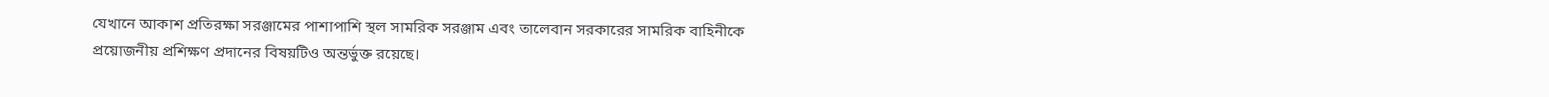যেখানে আকাশ প্রতিরক্ষা সরঞ্জামের পাশাপাশি স্থল সামরিক সরঞ্জাম এবং তালেবান সরকারের সামরিক বাহিনীকে প্রয়োজনীয় প্রশিক্ষণ প্রদানের বিষয়টিও অন্তর্ভুক্ত রয়েছে।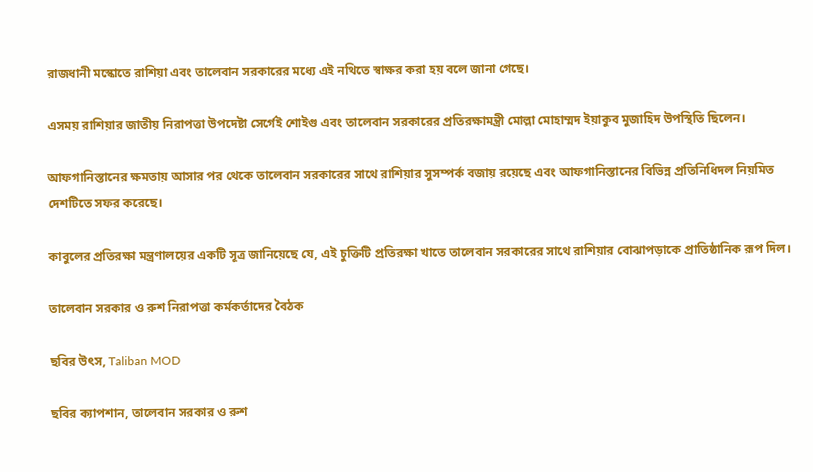রাজধানী মস্কোতে রাশিয়া এবং তালেবান সরকারের মধ্যে এই নথিতে স্বাক্ষর করা হয় বলে জানা গেছে।

এসময় রাশিয়ার জাতীয় নিরাপত্তা উপদেষ্টা সের্গেই শোইগু এবং তালেবান সরকারের প্রতিরক্ষামন্ত্রী মোল্লা মোহাম্মদ ইয়াকুব মুজাহিদ উপস্থিতি ছিলেন।

আফগানিস্তানের ক্ষমতায় আসার পর থেকে তালেবান সরকারের সাথে রাশিয়ার সুসম্পর্ক বজায় রয়েছে এবং আফগানিস্তানের বিভিন্ন প্রতিনিধিদল নিয়মিত দেশটিতে সফর করেছে।

কাবুলের প্রতিরক্ষা মন্ত্রণালয়ের একটি সূত্র জানিয়েছে যে, এই চুক্তিটি প্রতিরক্ষা খাতে তালেবান সরকারের সাথে রাশিয়ার বোঝাপড়াকে প্রাতিষ্ঠানিক রূপ দিল।

তালেবান সরকার ও রুশ নিরাপত্তা কর্মকর্তাদের বৈঠক

ছবির উৎস, Taliban MOD

ছবির ক্যাপশান, তালেবান সরকার ও রুশ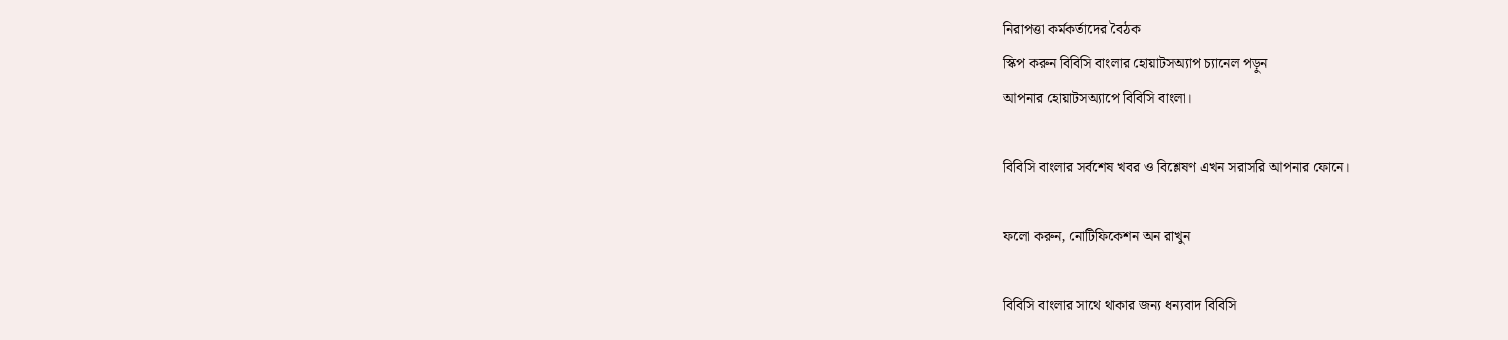নিরাপত্তা কর্মকর্তাদের বৈঠক
স্কিপ করুন বিবিসি বাংলার হোয়াটসঅ্যাপ চ্যানেল পড়ুন
আপনার হোয়াটসঅ্যাপে বিবিসি বাংলা।

বিবিসি বাংলার সর্বশেষ খবর ও বিশ্লেষণ এখন সরাসরি আপনার ফোনে।

ফলো করুন, নোটিফিকেশন অন রাখুন

বিবিসি বাংলার সাথে থাকার জন্য ধন্যবাদ বিবিসি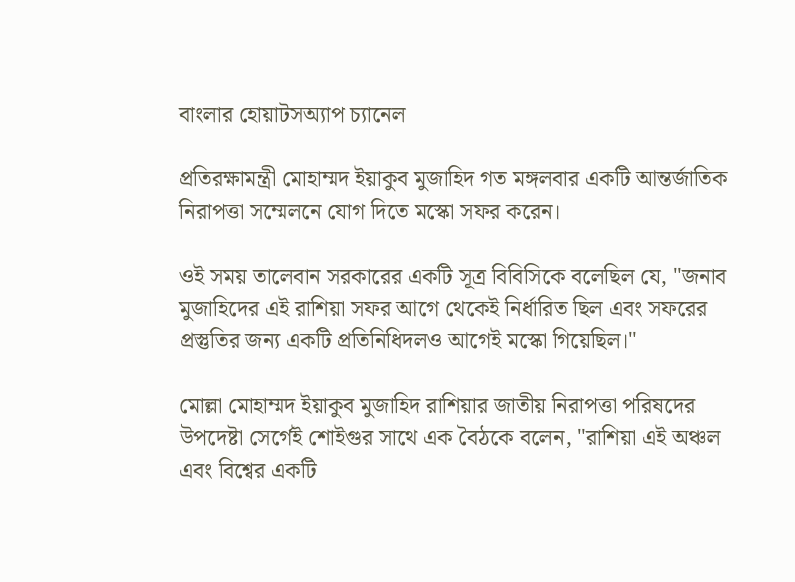বাংলার হোয়াটসঅ্যাপ চ্যানেল

প্রতিরক্ষামন্ত্রী মোহাম্মদ ইয়াকুব মুজাহিদ গত মঙ্গলবার একটি আন্তর্জাতিক নিরাপত্তা সম্মেলনে যোগ দিতে মস্কো সফর করেন।

ওই সময় তালেবান সরকারের একটি সূত্র বিবিসিকে বলেছিল যে, "জনাব মুজাহিদের এই রাশিয়া সফর আগে থেকেই নির্ধারিত ছিল এবং সফরের প্রস্তুতির জন্য একটি প্রতিনিধিদলও আগেই মস্কো গিয়েছিল।"

মোল্লা মোহাম্মদ ইয়াকুব মুজাহিদ রাশিয়ার জাতীয় নিরাপত্তা পরিষদের উপদেষ্টা সের্গেই শোইগুর সাথে এক বৈঠকে বলেন, "রাশিয়া এই অঞ্চল এবং বিশ্বের একটি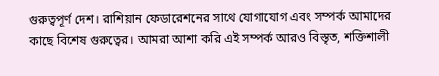গুরুত্বপূর্ণ দেশ। রাশিয়ান ফেডারেশনের সাথে যোগাযোগ এবং সম্পর্ক আমাদের কাছে বিশেষ গুরুত্বের। আমরা আশা করি এই সম্পর্ক আরও বিস্তৃত, শক্তিশালী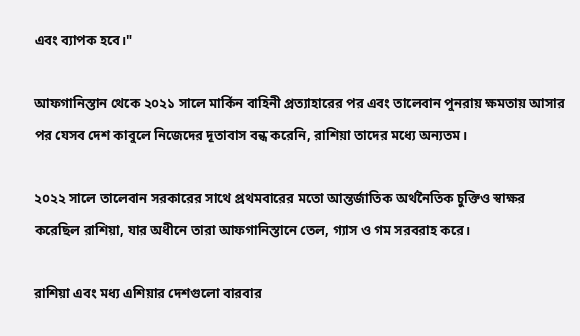এবং ব্যাপক হবে।"

আফগানিস্তান থেকে ২০২১ সালে মার্কিন বাহিনী প্রত্যাহারের পর এবং তালেবান পুনরায় ক্ষমতায় আসার পর যেসব দেশ কাবুলে নিজেদের দূতাবাস বন্ধ করেনি, রাশিয়া তাদের মধ্যে অন্যতম।

২০২২ সালে তালেবান সরকারের সাথে প্রথমবারের মতো আন্তর্জাতিক অর্থনৈতিক চুক্তিও স্বাক্ষর করেছিল রাশিয়া, যার অধীনে তারা আফগানিস্তানে তেল, গ্যাস ও গম সরবরাহ করে।

রাশিয়া এবং মধ্য এশিয়ার দেশগুলো বারবার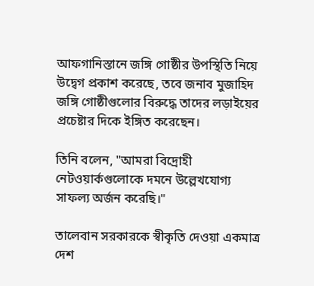আফগানিস্তানে জঙ্গি গোষ্ঠীর উপস্থিতি নিয়ে উদ্বেগ প্রকাশ করেছে, তবে জনাব মুজাহিদ জঙ্গি গোষ্ঠীগুলোর বিরুদ্ধে তাদের লড়াইয়ের প্রচেষ্টার দিকে ইঙ্গিত করেছেন।

তিনি বলেন, "আমরা বিদ্রোহী নেটওয়ার্কগুলোকে দমনে উল্লেখযোগ্য সাফল্য অর্জন করেছি।"

তালেবান সরকারকে স্বীকৃতি দেওয়া একমাত্র দেশ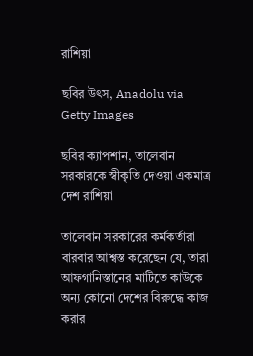রাশিয়া

ছবির উৎস, Anadolu via Getty Images

ছবির ক্যাপশান, তালেবান সরকারকে স্বীকৃতি দেওয়া একমাত্র দেশ রাশিয়া

তালেবান সরকারের কর্মকর্তারা বারবার আশ্বস্ত করেছেন যে, তারা আফগানিস্তানের মাটিতে কাউকে অন্য কোনো দেশের বিরুদ্ধে কাজ করার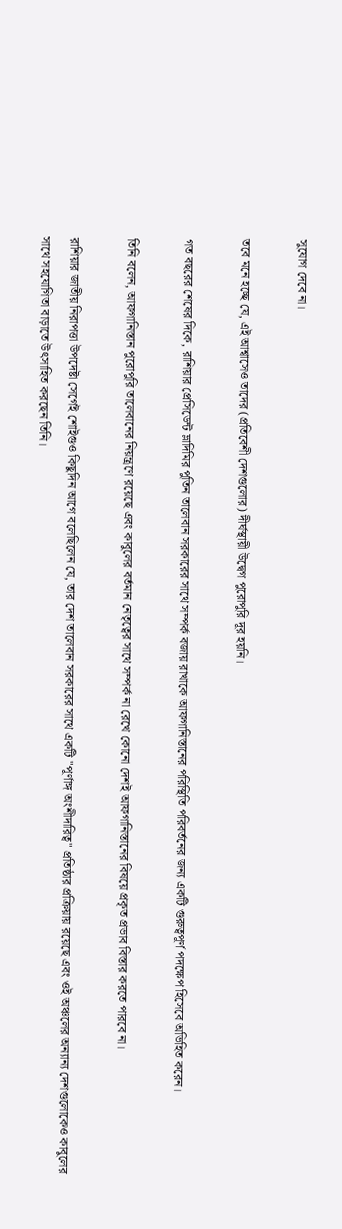সুযোগ দেবে না।

তবে মনে হচ্ছে যে, এই আশ্বাসেও তাদের (প্রতিবেশী দেশগুলোর) দীর্ঘস্থায়ী উদ্বেগ পুরোপুরি দূর হয়নি।

গত বছরের শেষের দিকে, রাশিয়ার প্রেসিডেন্ট ভ্লাদিমির পুতিন তালেবান সরকারের সাথে সম্পর্ক বজায় রাখাকে আফগানিস্তানের পরিস্থিতি পরিবর্তনের জন্য একটি গুরুত্বপূর্ণ পদক্ষেপ হিসেবে অভিহিত করেন।

তিনি বলেন, আফগানিস্তান পুরোপুরি তালেবানের নিয়ন্ত্রণে রয়েছে এবং কাবুলের বর্তমান নেতৃত্বের সাথে সম্পর্ক না রেখে কোনো দেশই আফগানিস্তানের বিষয়ে প্রকৃত প্রভাব বিস্তার করতে পারবে না।

রাশিয়ার জাতীয় নিরাপত্তা উপদেষ্টা সের্গেই শোইগুও কিছুদিন আগে বলেছিলেন যে, তার দেশ তালেবান সরকারের সাথে একটি "পূর্ণাঙ্গ অংশীদারিত্ব" প্রতিষ্ঠার প্রক্রিয়ায় রয়েছে এবং ওই অঞ্চলের অন্যান্য দেশগুলোকেও কাবুলের সাথে সহযোগিতা বাড়াতে উৎসাহিত করছেন তিনি।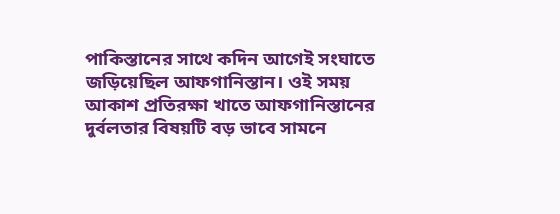পাকিস্তানের সাথে কদিন আগেই সংঘাতে জড়িয়েছিল আফগানিস্তান। ওই সময় আকাশ প্রতিরক্ষা খাতে আফগানিস্তানের দুর্বলতার বিষয়টি বড় ভাবে সামনে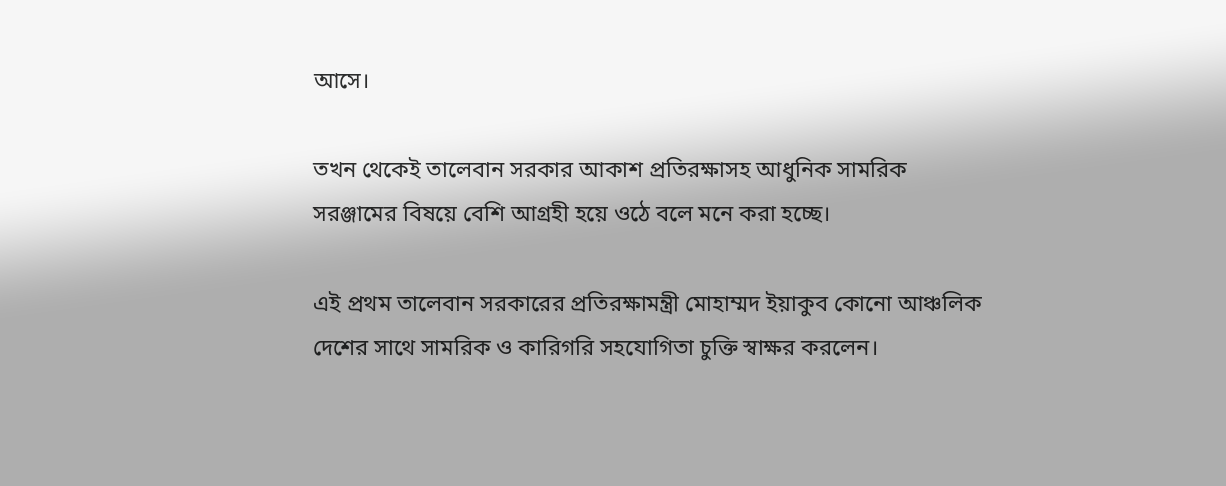আসে।

তখন থেকেই তালেবান সরকার আকাশ প্রতিরক্ষাসহ আধুনিক সামরিক সরঞ্জামের বিষয়ে বেশি আগ্রহী হয়ে ওঠে বলে মনে করা হচ্ছে।

এই প্রথম তালেবান সরকারের প্রতিরক্ষামন্ত্রী মোহাম্মদ ইয়াকুব কোনো আঞ্চলিক দেশের সাথে সামরিক ও কারিগরি সহযোগিতা চুক্তি স্বাক্ষর করলেন।